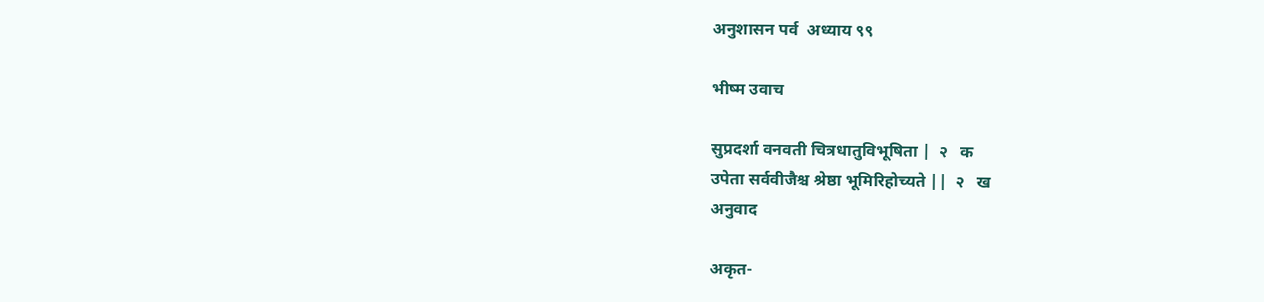अनुशासन पर्व  अध्याय ९९

भीष्म उवाच

सुप्रदर्शा वनवती चित्रधातुविभूषिता |  २   क
उपेता सर्ववीजैश्च श्रेष्ठा भूमिरिहोच्यते ||  २   ख
अनुवाद

अकृत-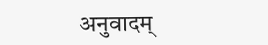अनुवादम्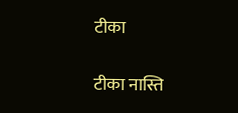टीका

टीका नास्ति